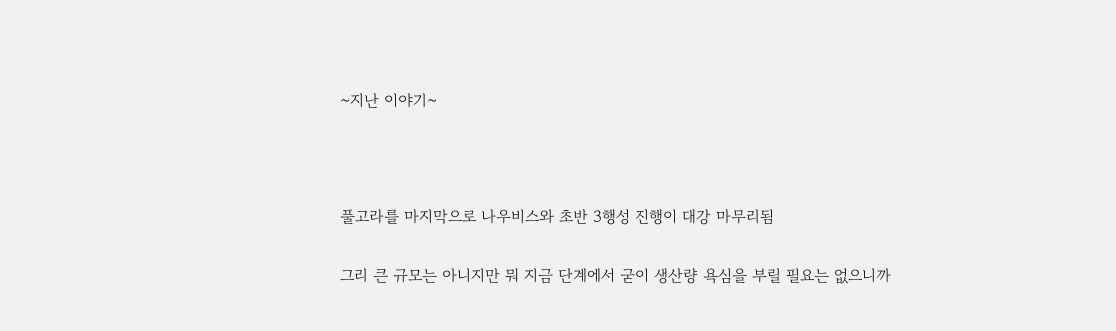~지난 이야기~



풀고라를 마지막으로 나우비스와 초반 3행성 진행이 대강 마무리됨

그리 큰 규모는 아니지만 뭐 지금 단계에서 굳이 생산량 욕심을 부릴 필요는 없으니까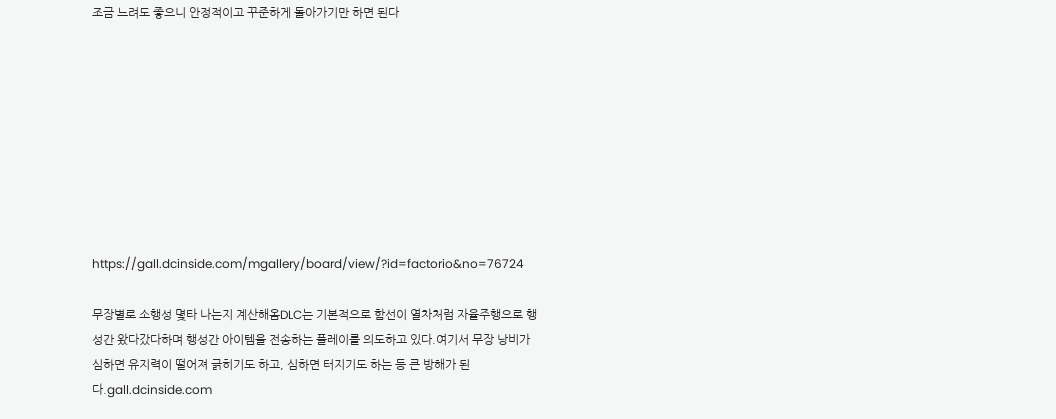조금 느려도 좋으니 안정적이고 꾸준하게 돌아가기만 하면 된다









https://gall.dcinside.com/mgallery/board/view/?id=factorio&no=76724

무장별로 소행성 몇타 나는지 계산해옴DLC는 기본적으로 함선이 열차처럼 자율주행으로 행성간 왔다갔다하며 행성간 아이템을 전송하는 플레이를 의도하고 있다.여기서 무장 낭비가 심하면 유지력이 떨어져 긁히기도 하고, 심하면 터지기도 하는 등 큰 방해가 된다.gall.dcinside.com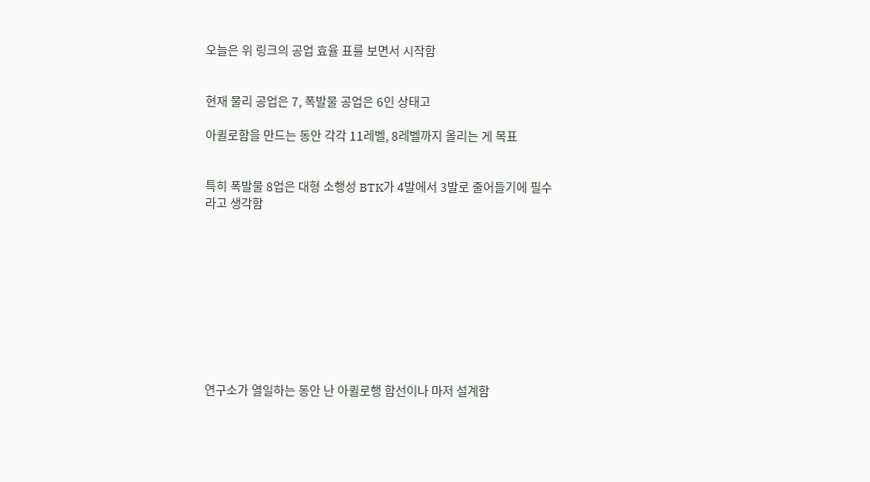오늘은 위 링크의 공업 효율 표를 보면서 시작함


현재 물리 공업은 7, 폭발물 공업은 6인 상태고

아퀼로함을 만드는 동안 각각 11레벨, 8레벨까지 올리는 게 목표


특히 폭발물 8업은 대형 소행성 BTK가 4발에서 3발로 줄어들기에 필수라고 생각함










연구소가 열일하는 동안 난 아퀼로행 함선이나 마저 설계함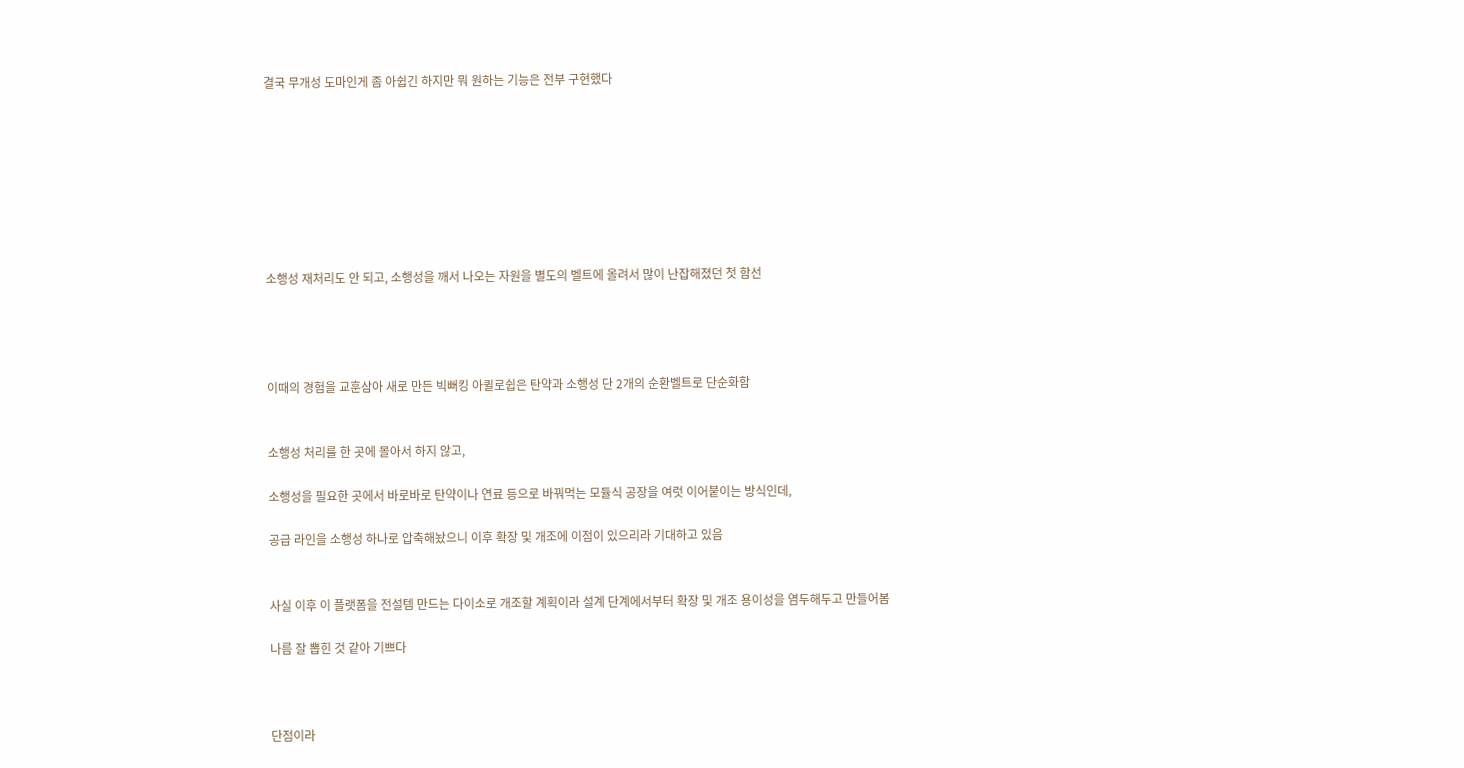결국 무개성 도마인게 좀 아쉽긴 하지만 뭐 원하는 기능은 전부 구현했다








소행성 재처리도 안 되고, 소행성을 깨서 나오는 자원을 별도의 벨트에 올려서 많이 난잡해졌던 첫 함선




이때의 경험을 교훈삼아 새로 만든 빅뻐킹 아퀼로쉽은 탄약과 소행성 단 2개의 순환벨트로 단순화함


소행성 처리를 한 곳에 몰아서 하지 않고,

소행성을 필요한 곳에서 바로바로 탄약이나 연료 등으로 바꿔먹는 모듈식 공장을 여럿 이어붙이는 방식인데,

공급 라인을 소행성 하나로 압축해놨으니 이후 확장 및 개조에 이점이 있으리라 기대하고 있음


사실 이후 이 플랫폼을 전설템 만드는 다이소로 개조할 계획이라 설계 단계에서부터 확장 및 개조 용이성을 염두해두고 만들어봄

나름 잘 뽑힌 것 같아 기쁘다



단점이라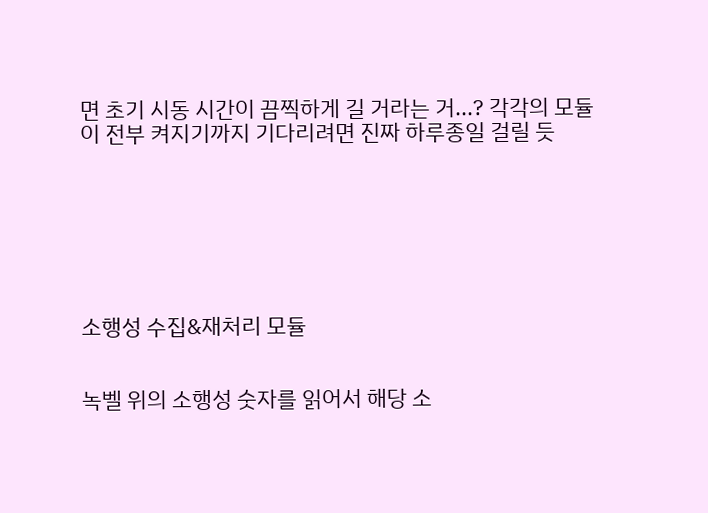면 초기 시동 시간이 끔찍하게 길 거라는 거...? 각각의 모듈이 전부 켜지기까지 기다리려면 진짜 하루종일 걸릴 듯







소행성 수집&재처리 모듈


녹벨 위의 소행성 숫자를 읽어서 해당 소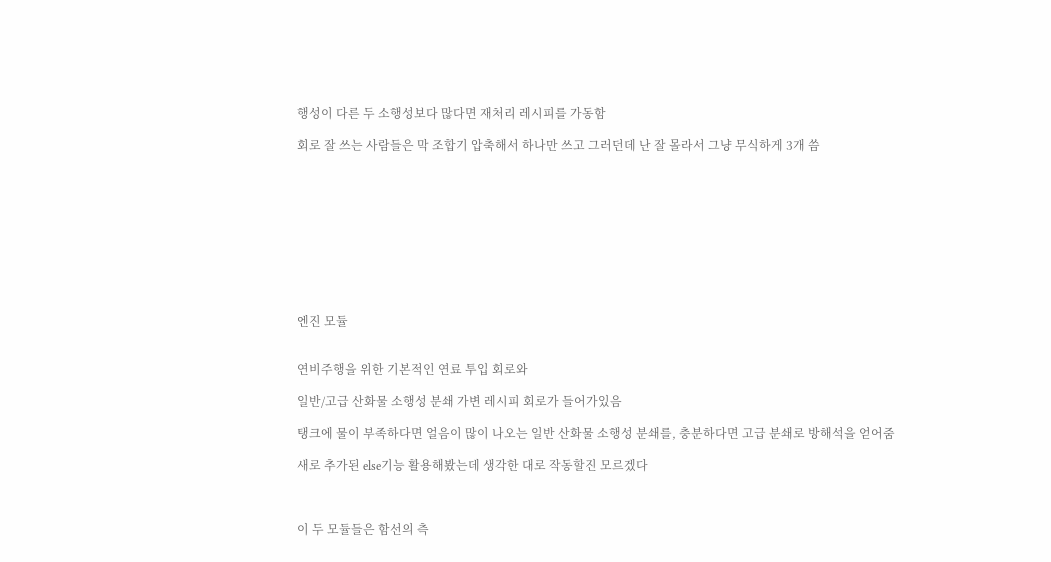행성이 다른 두 소행성보다 많다면 재처리 레시피를 가동함

회로 잘 쓰는 사람들은 막 조합기 압축해서 하나만 쓰고 그러던데 난 잘 몰라서 그냥 무식하게 3개 씀










엔진 모듈


연비주행을 위한 기본적인 연료 투입 회로와

일반/고급 산화물 소행성 분쇄 가변 레시피 회로가 들어가있음

탱크에 물이 부족하다면 얼음이 많이 나오는 일반 산화물 소행성 분쇄를, 충분하다면 고급 분쇄로 방해석을 얻어줌

새로 추가된 else기능 활용해봤는데 생각한 대로 작동할진 모르겠다



이 두 모듈들은 함선의 측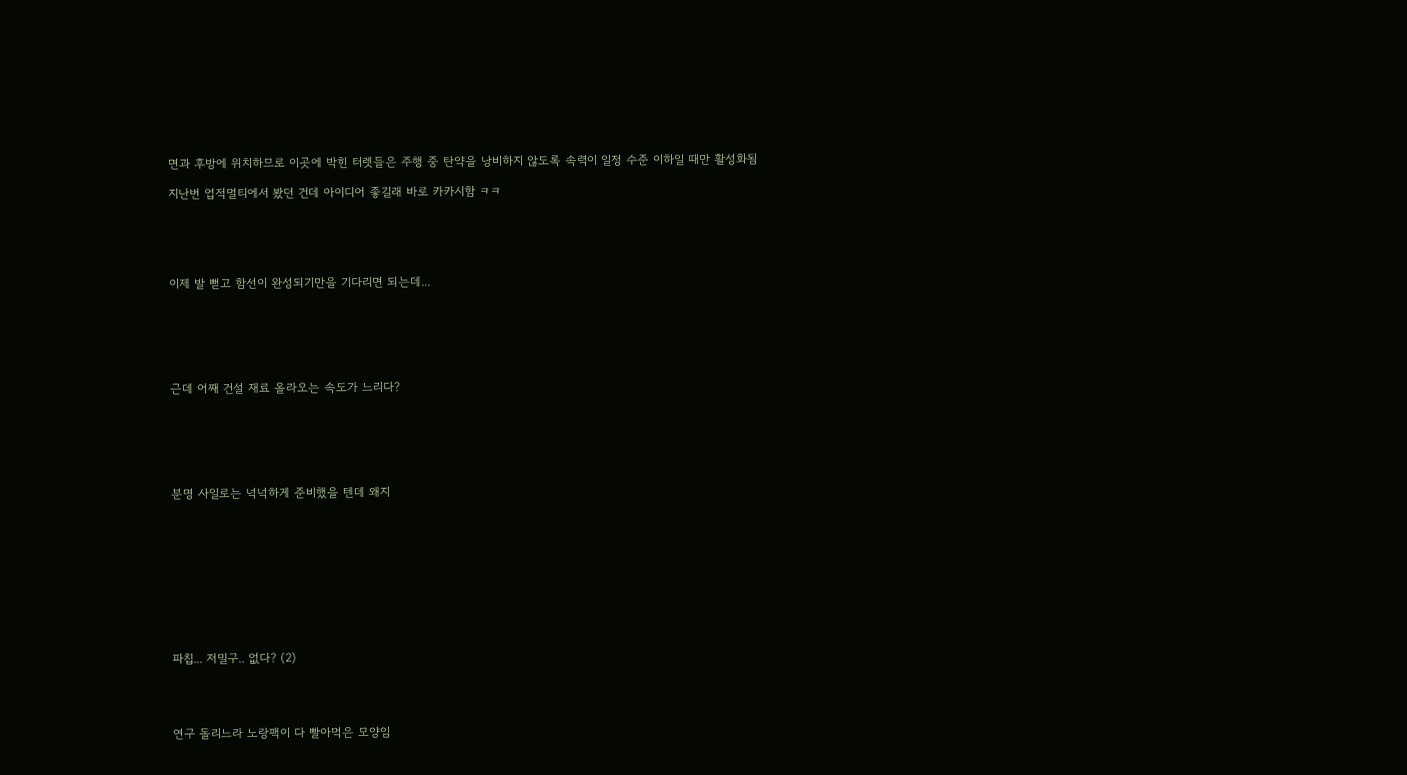면과 후방에 위치하므로 이곳에 박힌 터렛들은 주행 중 탄약을 낭비하지 않도록 속력이 일정 수준 이하일 때만 활성화됨

지난번 업적멀티에서 봤던 건데 아이디어 좋길래 바로 카카시함 ㅋㅋ





이제 발 뻗고 함선이 완성되기만을 기다리면 되는데...






근데 어째 건설 재료 올라오는 속도가 느리다?






분명 사일로는 넉넉하게 준비했을 텐데 왜지










파칩... 저밀구.. 없다? (2)




연구 돌리느라 노랑팩이 다 빨아먹은 모양임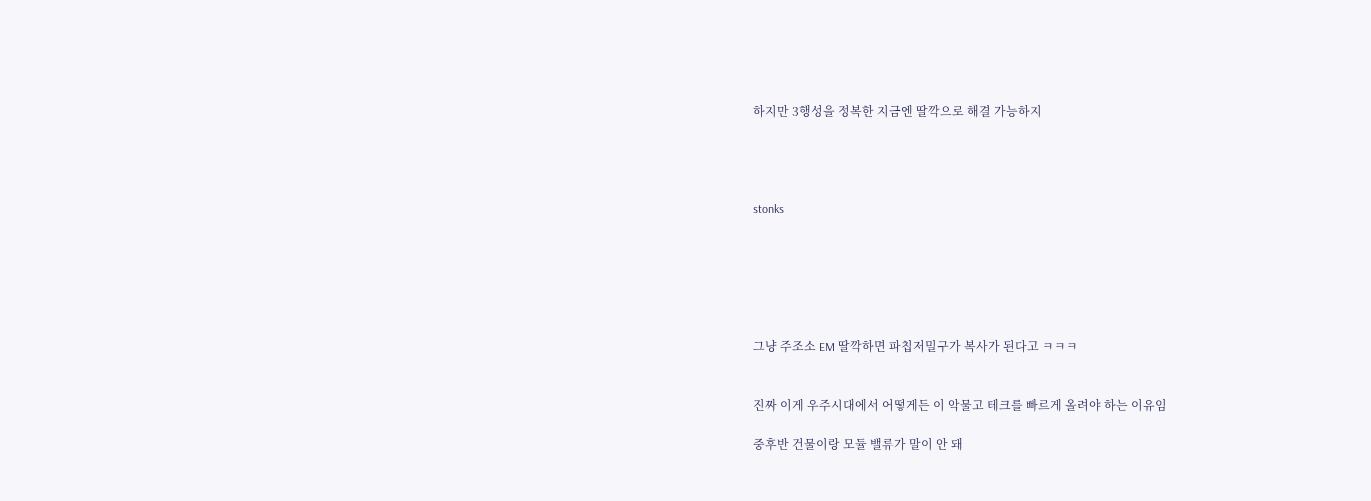하지만 3행성을 정복한 지금엔 딸깍으로 해결 가능하지




stonks






그냥 주조소 EM 딸깍하면 파칩저밀구가 복사가 된다고 ㅋㅋㅋ


진짜 이게 우주시대에서 어떻게든 이 악물고 테크를 빠르게 올려야 하는 이유임

중후반 건물이랑 모듈 밸류가 말이 안 돼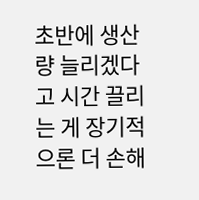초반에 생산량 늘리겠다고 시간 끌리는 게 장기적으론 더 손해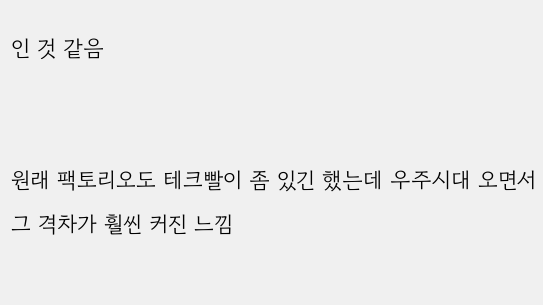인 것 같음


원래 팩토리오도 테크빨이 좀 있긴 했는데 우주시대 오면서 그 격차가 훨씬 커진 느낌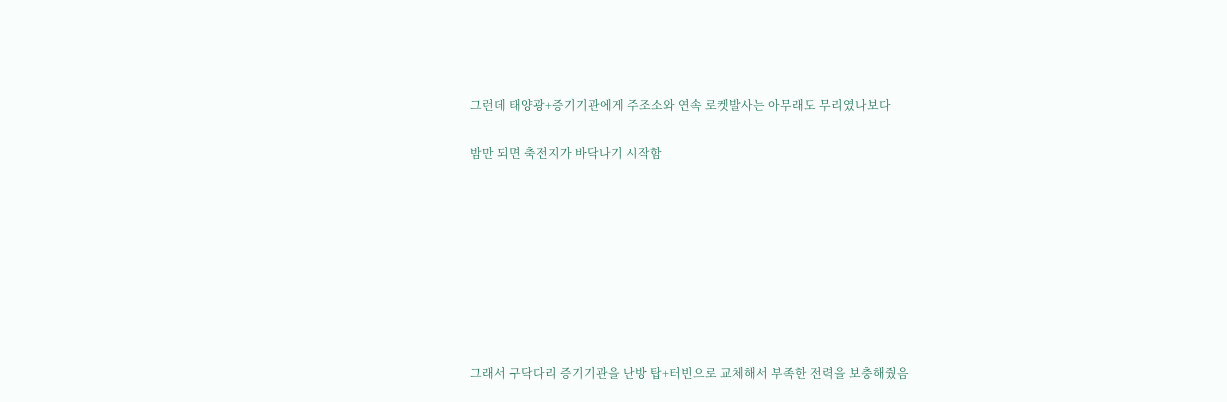그런데 태양광+증기기관에게 주조소와 연속 로켓발사는 아무래도 무리였나보다

밤만 되면 축전지가 바닥나기 시작함








그래서 구닥다리 증기기관을 난방 탑+터빈으로 교체해서 부족한 전력을 보충해줬음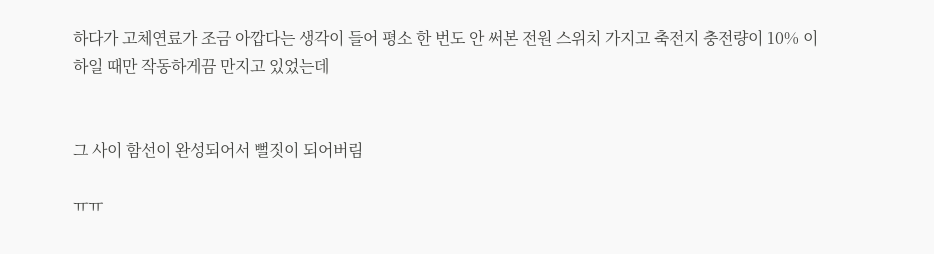하다가 고체연료가 조금 아깝다는 생각이 들어 평소 한 번도 안 써본 전원 스위치 가지고 축전지 충전량이 10% 이하일 때만 작동하게끔 만지고 있었는데


그 사이 함선이 완성되어서 뻘짓이 되어버림

ㅠㅠ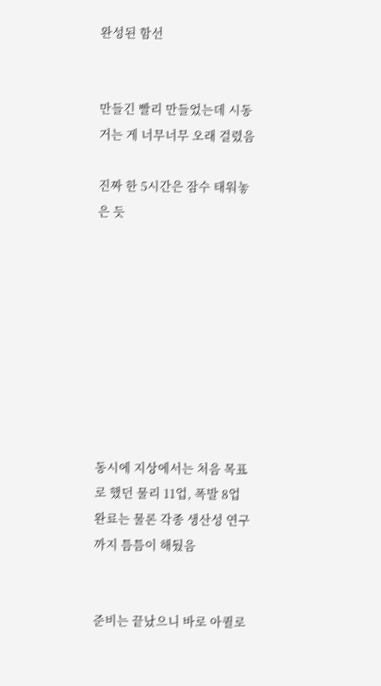완성된 함선


만들긴 빨리 만들었는데 시동 거는 게 너무너무 오래 걸렸음

진짜 한 5시간은 잠수 태워놓은 듯









동시에 지상에서는 처음 목표로 했던 물리 11업, 폭발 8업 완료는 물론 각종 생산성 연구까지 틈틈이 해뒀음


준비는 끝났으니 바로 아퀼로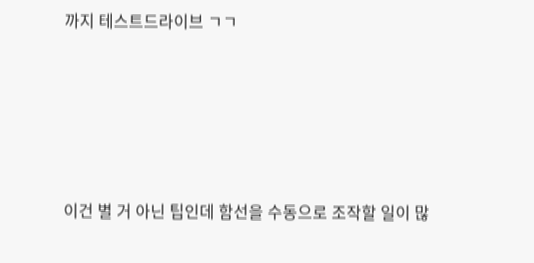까지 테스트드라이브 ㄱㄱ








이건 별 거 아닌 팁인데 함선을 수동으로 조작할 일이 많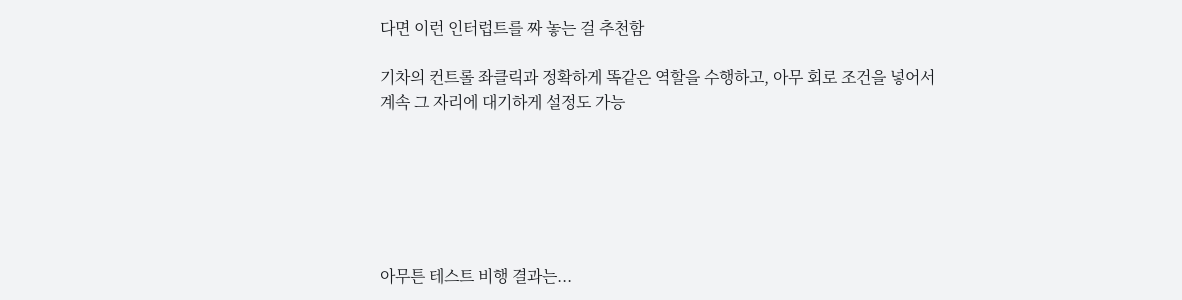다면 이런 인터럽트를 짜 놓는 걸 추천함

기차의 컨트롤 좌클릭과 정확하게 똑같은 역할을 수행하고, 아무 회로 조건을 넣어서 계속 그 자리에 대기하게 설정도 가능






아무튼 테스트 비행 결과는...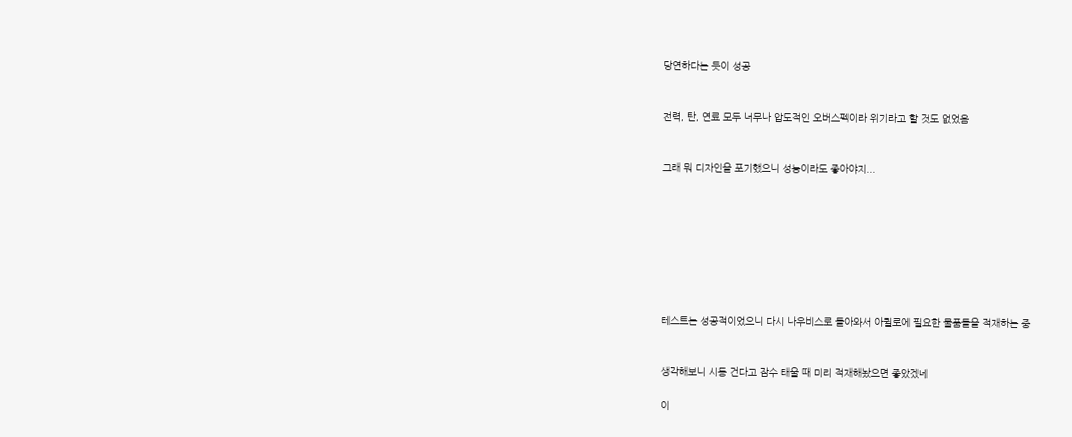당연하다는 듯이 성공


전력, 탄, 연료 모두 너무나 압도적인 오버스펙이라 위기라고 할 것도 없었음


그래 뭐 디자인을 포기했으니 성능이라도 좋아야지...








테스트는 성공적이었으니 다시 나우비스로 돌아와서 아퀼로에 필요한 물품들을 적재하는 중


생각해보니 시동 건다고 잠수 태울 때 미리 적재해놨으면 좋았겠네

이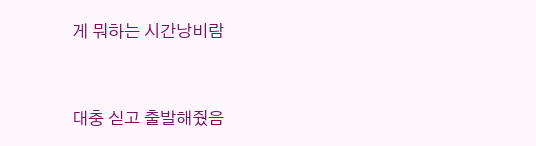게 뭐하는 시간낭비람


대충 싣고 출발해줬음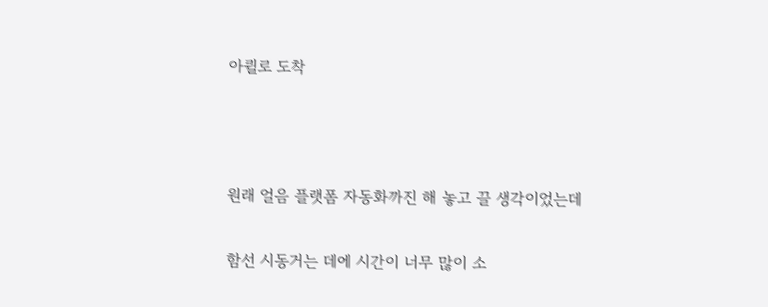아퀼로 도착



원래 얼음 플랫폼 자동화까진 해 놓고 끌 생각이었는데

함선 시동거는 데에 시간이 너무 많이 소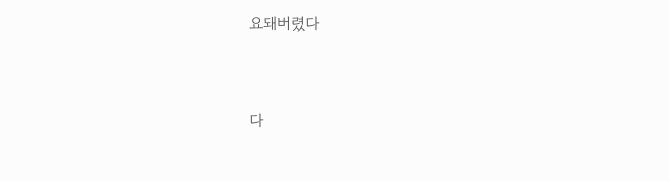요돼버렸다


다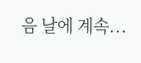음 날에 계속...